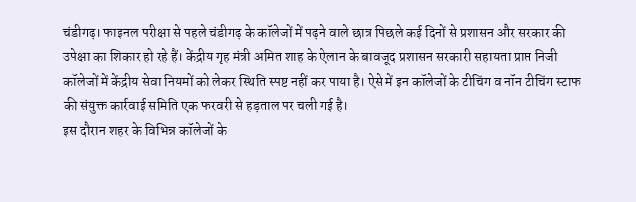चंडीगढ़। फाइनल परीक्षा से पहले चंडीगढ़ के कॉलेजों में पढ़ने वाले छात्र पिछले कई दिनों से प्रशासन और सरकार की उपेक्षा का शिकार हो रहे हैं। केंद्रीय गृह मंत्री अमित शाह के ऐलान के बावजूद प्रशासन सरकारी सहायता प्राप्त निजी कॉलेजों में केंद्रीय सेवा नियमों को लेकर स्थिति स्पष्ट नहीं कर पाया है। ऐसे में इन कॉलेजों के टीचिंग व नॉन टीचिंग स्टाफ की संयुक्त कार्रवाई समिति एक फरवरी से हड़ताल पर चली गई है।
इस दौरान शहर के विभिन्न कॉलेजों के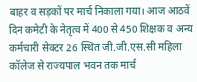बाहर व सड़कों पर मार्च निकाला गया। आज आठवें दिन कमेटी के नेतृत्व में 400 से 450 शिक्षक व अन्य कर्मचारी सेक्टर 26 स्थित जी.जी.एस.सी महिला कॉलेज से राज्यपाल भवन तक मार्च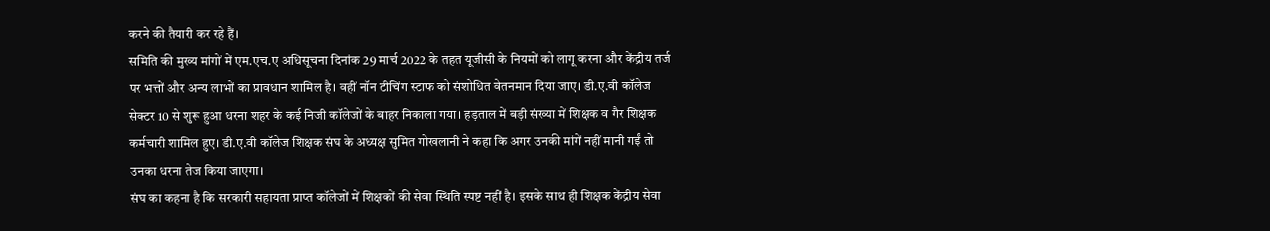करने की तैयारी कर रहे हैं।
समिति की मुख्य मांगों में एम.एच.ए अधिसूचना दिनांक 29 मार्च 2022 के तहत यूजीसी के नियमों को लागू करना और केंद्रीय तर्ज पर भत्तों और अन्य लाभों का प्रावधान शामिल है। वहीं नॉन टीचिंग स्टाफ को संशोधित वेतनमान दिया जाए। डी.ए.वी कॉलेज सेक्टर 10 से शुरू हुआ धरना शहर के कई निजी कॉलेजों के बाहर निकाला गया। हड़ताल में बड़ी संख्या में शिक्षक व गैर शिक्षक कर्मचारी शामिल हुए। डी.ए.वी कॉलेज शिक्षक संघ के अध्यक्ष सुमित गोखलानी ने कहा कि अगर उनकी मांगें नहीं मानी गईं तो उनका धरना तेज किया जाएगा।
संघ का कहना है कि सरकारी सहायता प्राप्त कॉलेजों में शिक्षकों की सेवा स्थिति स्पष्ट नहीं है। इसके साथ ही शिक्षक केंद्रीय सेवा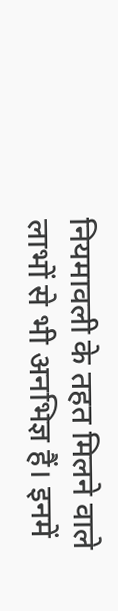नियमावली के तहत मिलने वाले लाभों से भी अनभिज्ञ हैं। इनमें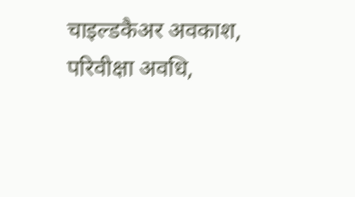चाइल्डकैअर अवकाश, परिवीक्षा अवधि,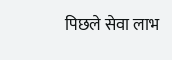पिछले सेवा लाभ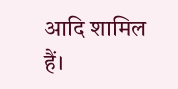आदि शामिल हैं।